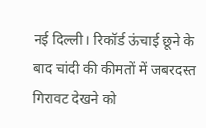नई दिल्ली। रिकॉर्ड ऊंचाई छूने के बाद चांदी की कीमतों में जबरदस्त गिरावट देखने को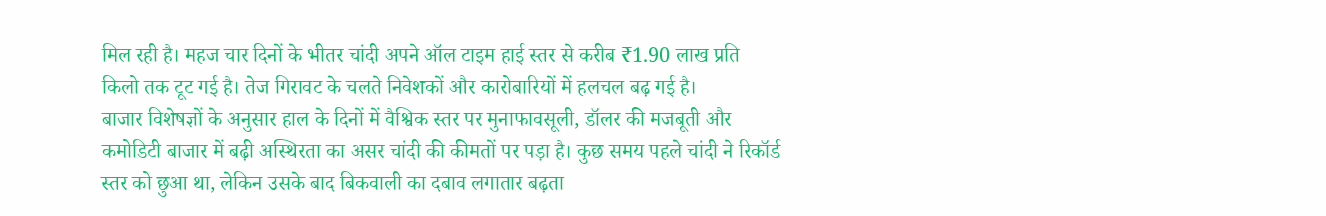मिल रही है। महज चार दिनों के भीतर चांदी अपने ऑल टाइम हाई स्तर से करीब ₹1.90 लाख प्रति किलो तक टूट गई है। तेज गिरावट के चलते निवेशकों और कारोबारियों में हलचल बढ़ गई है।
बाजार विशेषज्ञों के अनुसार हाल के दिनों में वैश्विक स्तर पर मुनाफावसूली, डॉलर की मजबूती और कमोडिटी बाजार में बढ़ी अस्थिरता का असर चांदी की कीमतों पर पड़ा है। कुछ समय पहले चांदी ने रिकॉर्ड स्तर को छुआ था, लेकिन उसके बाद बिकवाली का दबाव लगातार बढ़ता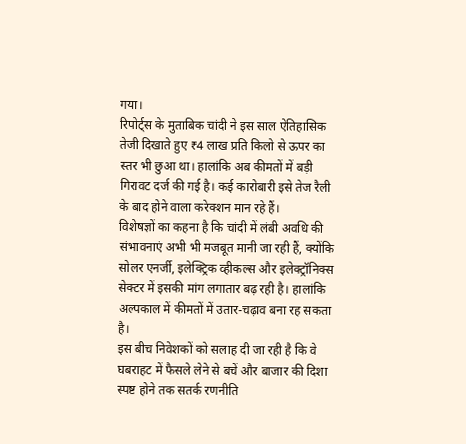गया।
रिपोर्ट्स के मुताबिक चांदी ने इस साल ऐतिहासिक तेजी दिखाते हुए ₹4 लाख प्रति किलो से ऊपर का स्तर भी छुआ था। हालांकि अब कीमतों में बड़ी गिरावट दर्ज की गई है। कई कारोबारी इसे तेज रैली के बाद होने वाला करेक्शन मान रहे हैं।
विशेषज्ञों का कहना है कि चांदी में लंबी अवधि की संभावनाएं अभी भी मजबूत मानी जा रही हैं, क्योंकि सोलर एनर्जी, इलेक्ट्रिक व्हीकल्स और इलेक्ट्रॉनिक्स सेक्टर में इसकी मांग लगातार बढ़ रही है। हालांकि अल्पकाल में कीमतों में उतार-चढ़ाव बना रह सकता है।
इस बीच निवेशकों को सलाह दी जा रही है कि वे घबराहट में फैसले लेने से बचें और बाजार की दिशा स्पष्ट होने तक सतर्क रणनीति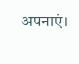अपनाएं।